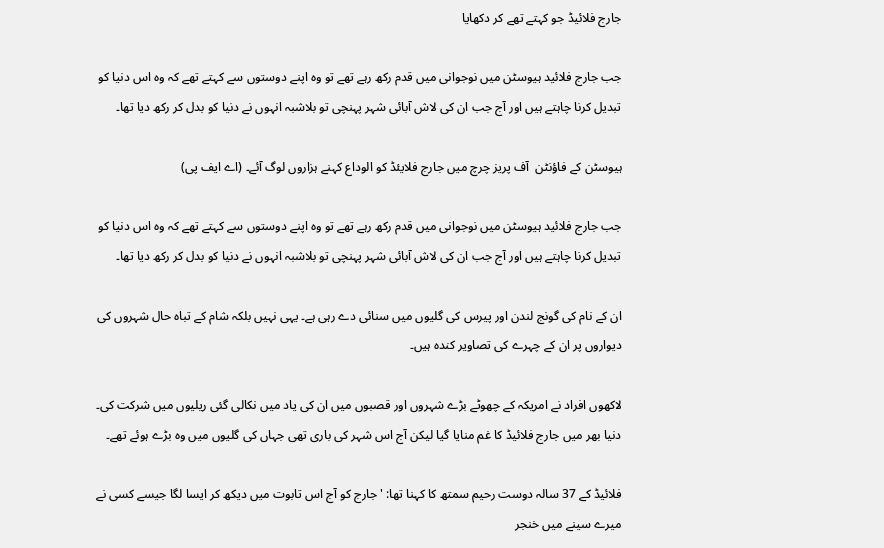جارج فلائیڈ جو کہتے تھے کر دکھایا

جب جارج فلائید ہیوسٹن میں نوجوانی میں قدم رکھ رہے تھے تو وہ اپنے دوستوں سے کہتے تھے کہ وہ اس دنیا کو تبدیل کرنا چاہتے ہیں اور آج جب ان کی لاش آبائی شہر پہنچی تو بلاشبہ انہوں نے دنیا کو بدل کر رکھ دیا تھا۔

ہیوسٹن کے فاؤنٹن  آف پریز چرچ میں جارج فلایئڈ کو الوداع کہنے ہزاروں لوگ آئے۔ (اے ایف پی)

جب جارج فلائید ہیوسٹن میں نوجوانی میں قدم رکھ رہے تھے تو وہ اپنے دوستوں سے کہتے تھے کہ وہ اس دنیا کو تبدیل کرنا چاہتے ہیں اور آج جب ان کی لاش آبائی شہر پہنچی تو بلاشبہ انہوں نے دنیا کو بدل کر رکھ دیا تھا۔

ان کے نام کی گونج لندن اور پیرس کی گلیوں میں سنائی دے رہی ہے۔ یہی نہیں بلکہ شام کے تباہ حال شہروں کی دیواروں پر ان کے چہرے کی تصاویر کندہ ہیں۔

لاکھوں افراد نے امریکہ کے چھوٹے بڑے شہروں اور قصبوں میں ان کی یاد میں نکالی گئی ریلیوں میں شرکت کی۔ دنیا بھر میں جارج فلائیڈ کا غم منایا گیا لیکن آج اس شہر کی باری تھی جہاں کی گلیوں میں وہ بڑے ہوئے تھے۔

فلائیڈ کے 37 سالہ دوست رحیم سمتھ کا کہنا تھا: 'جارج کو آج اس تابوت میں دیکھ کر ایسا لگا جیسے کسی نے میرے سینے میں خنجر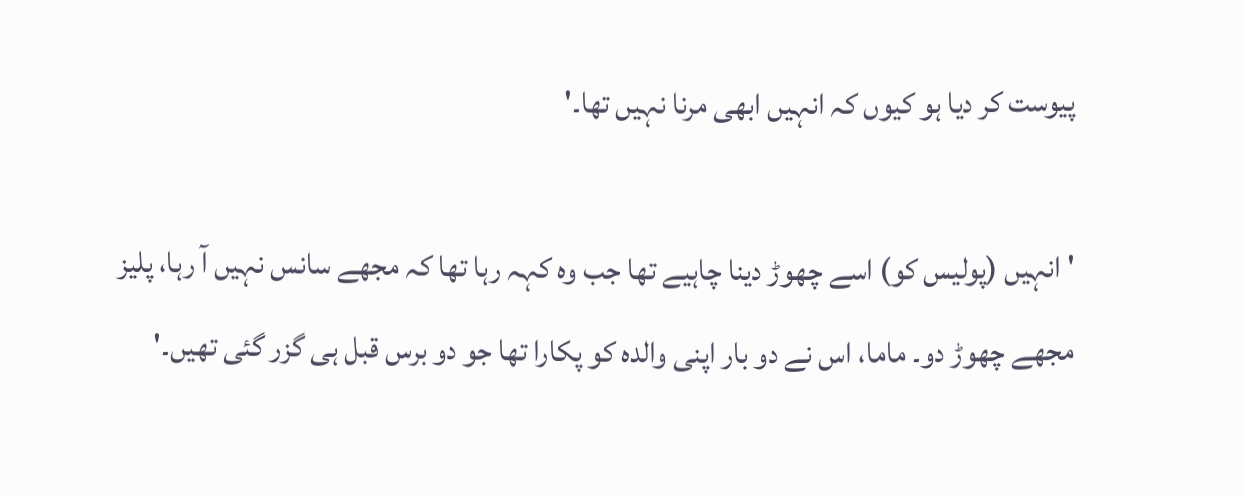پیوست کر دیا ہو کیوں کہ انہیں ابھی مرنا نہیں تھا۔'

'انہیں (پولیس کو) اسے چھوڑ دینا چاہیے تھا جب وہ کہہ رہا تھا کہ مجھے سانس نہیں آ رہا، پلیز مجھے چھوڑ دو۔ ماما، اس نے دو بار اپنی والدہ کو پکارا تھا جو دو برس قبل ہی گزر گئی تھیں۔'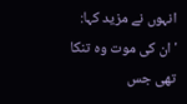انہوں نے مزید کہا: 'ان کی موت وہ تنکا تھی جس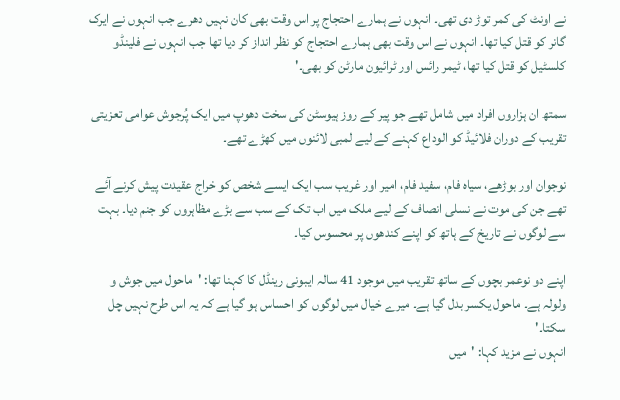نے اونٹ کی کمر توڑ دی تھی۔ انہوں نے ہمارے احتجاج پر اس وقت بھی کان نہیں دھرے جب انہوں نے ایرک گانر کو قتل کیا تھا۔ انہوں نے اس وقت بھی ہمارے احتجاج کو نظر انداز کر دیا تھا جب انہوں نے فلینڈو کلسٹیل کو قتل کیا تھا، ٹیمر رائس اور ٹرائیون مارٹن کو بھی۔'

سمتھ ان ہزاروں افراد میں شامل تھے جو پیر کے روز ہیوسٹن کی سخت دھوپ میں ایک پُرجوش عوامی تعزیتی تقریب کے دوران فلائیڈ کو الوداع کہنے کے لیے لمبی لائنوں میں کھڑے تھے۔

نوجوان اور بوڑھے، سیاہ فام، سفید فام، امیر اور غریب سب ایک ایسے شخص کو خراج عقیدت پیش کرنے آئے تھے جن کی موت نے نسلی انصاف کے لیے ملک میں اب تک کے سب سے بڑے مظاہروں کو جنم دیا۔ بہت سے لوگوں نے تاریخ کے ہاتھ کو اپنے کندھوں پر محسوس کیا۔

اپنے دو نوعمر بچوں کے ساتھ تقریب میں موجود 41 سالہ ایبونی رینڈل کا کہنا تھا: 'ماحول میں جوش و ولولہ ہے۔ ماحول یکسر بدل گیا ہے۔ میرے خیال میں لوگوں کو احساس ہو گیا ہے کہ یہ اس طرح نہیں چل سکتا۔'
انہوں نے مزید کہا: 'میں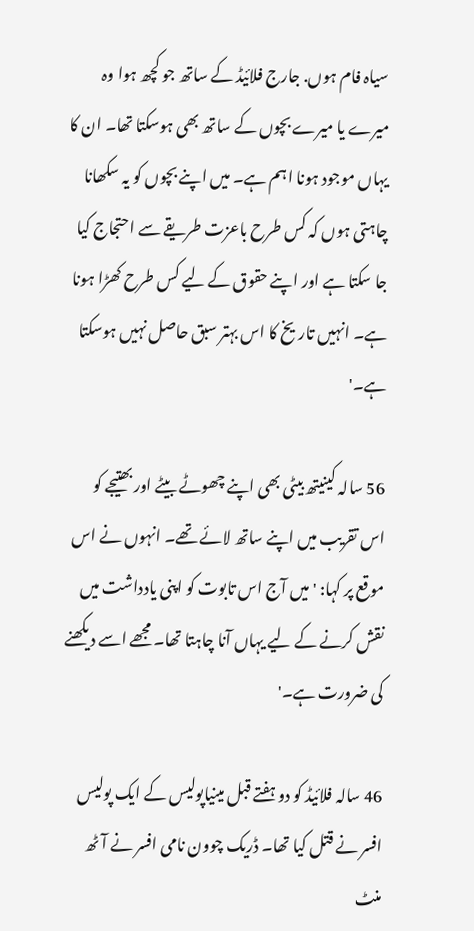سیاہ فام ہوں. جارج فلائیڈ کے ساتھ جو کچھ ہوا وہ میرے یا میرے بچوں کے ساتھ بھی ہوسکتا تھا۔ ان کا یہاں موجود ہونا اہم ہے۔ میں اپنے بچوں کو یہ سکھانا چاہتی ہوں کہ کس طرح باعزت طریقے سے احتجاج کیا جا سکتا ہے اور اپنے حقوق کے لیے کس طرح کھڑا ہونا ہے۔ انہیں تاریخ کا اس بہتر سبق حاصل نہیں ہوسکتا ہے۔'

56 سالہ کینیتھ بیٹی بھی اپنے چھوٹے بیٹے اور بھتیجے کو اس تقریب میں اپنے ساتھ لائے تھے۔ انہوں نے اس موقع پر کہا: 'میں آج اس تابوت کو اپنی یادداشت میں نقش کرنے کے لیے یہاں آنا چاہتا تھا۔ مجھے اسے دیکھنے کی ضرورت ہے۔'

46 سالہ فلائیڈ کو دو ہفتے قبل مینیاپولیس کے ایک پولیس افسر نے قتل کیا تھا۔ ڈریک چوون نامی افسر نے آٹھ منٹ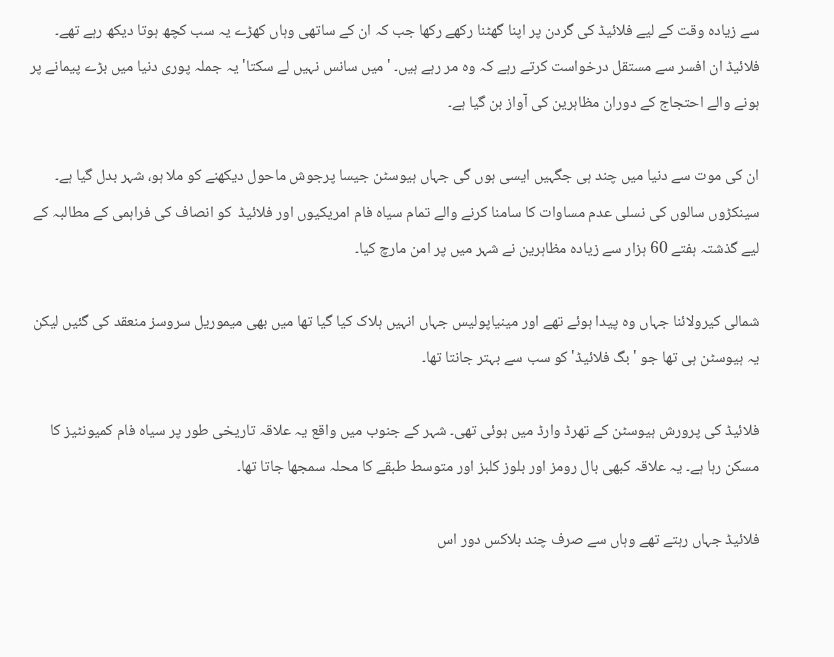سے زیادہ وقت کے لیے فلائیڈ کی گردن پر اپنا گھٹنا رکھے رکھا جب کہ ان کے ساتھی وہاں کھڑے یہ سب کچھ ہوتا دیکھ رہے تھے۔ فلائیڈ ان افسر سے مستقل درخواست کرتے رہے کہ وہ مر رہے ہیں۔ 'میں سانس نہیں لے سکتا' یہ جملہ پوری دنیا میں بڑے پیمانے پر ہونے والے احتجاج کے دوران مظاہرین کی آواز بن گیا ہے۔

ان کی موت سے دنیا میں چند ہی جگہیں ایسی ہوں گی جہاں ہیوسٹن جیسا پرجوش ماحول دیکھنے کو ملا ہو، شہر بدل گیا ہے۔ سینکڑوں سالوں کی نسلی عدم مساوات کا سامنا کرنے والے تمام سیاہ فام امریکیوں اور فلائیڈ  کو انصاف کی فراہمی کے مطالبہ کے لیے گذشتہ ہفتے 60 ہزار سے زیادہ مظاہرین نے شہر میں پر امن مارچ کیا۔

شمالی کیرولائنا جہاں وہ پیدا ہوئے تھے اور مینیاپولیس جہاں انہیں ہلاک کیا گیا تھا میں بھی میموریل سروسز منعقد کی گئیں لیکن یہ ہیوسٹن ہی تھا جو 'بگ فلائیڈ' کو سب سے بہتر جانتا تھا۔

فلائیڈ کی پرورش ہیوسٹن کے تھرڈ وارڈ میں ہوئی تھی۔ شہر کے جنوب میں واقع یہ علاقہ تاریخی طور پر سیاہ فام کمیونٹیز کا مسکن رہا ہے۔ یہ علاقہ کبھی بال رومز اور بلوز کلبز اور متوسط طبقے کا محلہ سمجھا جاتا تھا۔

فلائیڈ جہاں رہتے تھے وہاں سے صرف چند بلاکس دور اس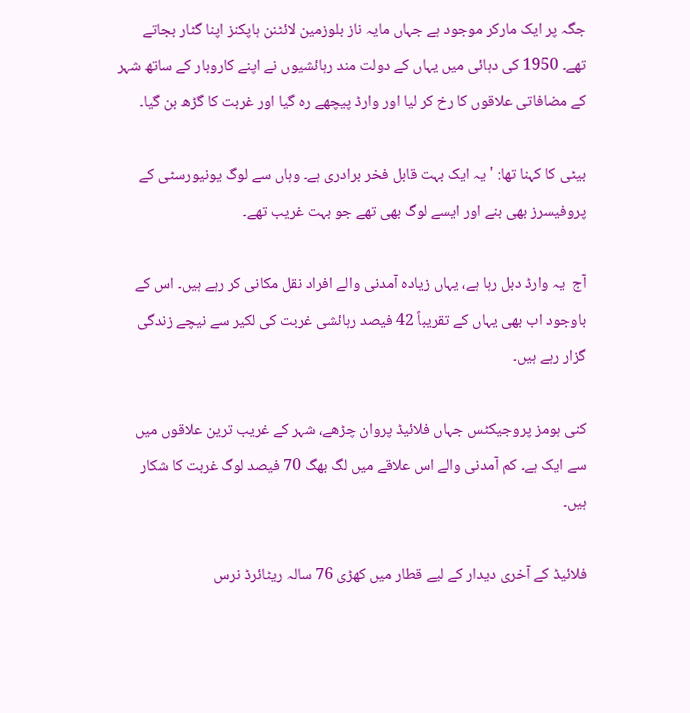جگہ پر ایک مارکر موجود ہے جہاں مایہ ناز بلوزمین لائٹنن ہاپکنز اپنا گٹار بجاتے تھے۔ 1950 کی دہائی میں یہاں کے دولت مند رہائشیوں نے اپنے کاروبار کے ساتھ شہر کے مضافاتی علاقوں کا رخ کر لیا اور وارڈ پیچھے رہ گیا اور غربت کا گڑھ بن گیا۔

بیٹی کا کہنا تھا: 'یہ ایک بہت قابل فخر برادری ہے۔ وہاں سے لوگ یونیورسٹی کے پروفیسرز بھی بنے اور ایسے لوگ بھی تھے جو بہت غریب تھے۔

آج  یہ وارڈ دبل رہا ہے، یہاں زیادہ آمدنی والے افراد نقل مکانی کر رہے ہیں۔ اس کے باوجود اب بھی یہاں کے تقریباً 42 فیصد رہائشی غربت کی لکیر سے نیچے زندگی گزار رہے ہیں۔

کنی ہومز پروجیکٹس جہاں فلائیڈ پروان چڑھے، شہر کے غریب ترین علاقوں میں سے ایک ہے۔ کم آمدنی والے اس علاقے میں لگ بھگ 70 فیصد لوگ غربت کا شکار ہیں۔

فلائیڈ کے آخری دیدار کے لیے قطار میں کھڑی 76 سالہ ریٹائرڈ نرس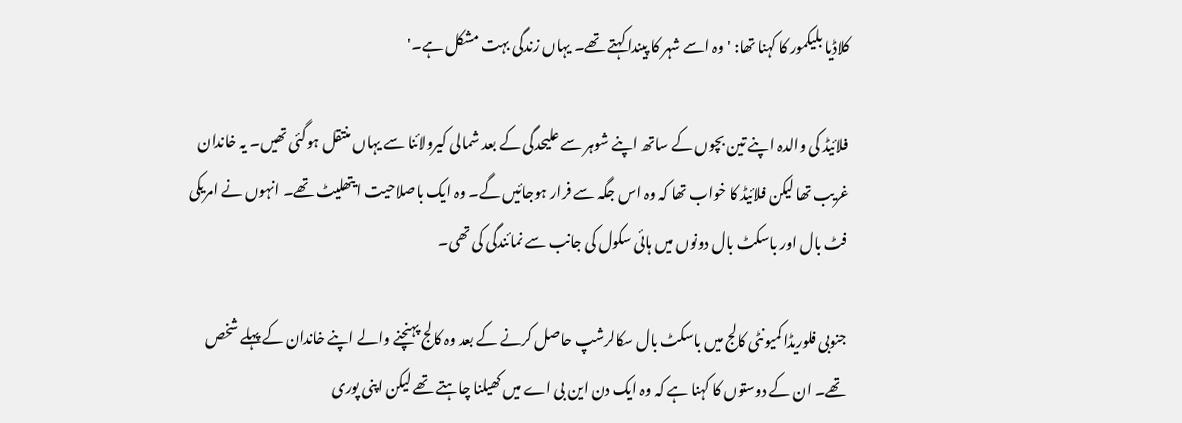کلاڈیا بلیکمور کا کہنا تھا: 'وہ اسے شہر کا پیندا کہتے تھے۔ یہاں زندگی بہت مشکل ہے۔'

فلائیڈ کی والدہ اپنے تین بچوں کے ساتھ اپنے شوہر سے علیحدگی کے بعد شمالی کیرولائنا سے یہاں منتقل ہوگئی تھیں۔ یہ خاندان غریب تھا لیکن فلائیڈ کا خواب تھا کہ وہ اس جگہ سے فرار ہوجائیں گے۔ وہ ایک باصلاحیت ایتھلیٹ تھے۔ انہوں نے امریکی فٹ بال اور باسکٹ بال دونوں میں ہائی سکول کی جانب سے نمائندگی کی تھی۔

جنوبی فلوریڈا کمیونٹی کالج میں باسکٹ بال سکالرشپ حاصل کرنے کے بعد وہ کالج پہنچنے والے اپنے خاندان کے پہلے شخص تھے۔ ان کے دوستوں کا کہنا ہے کہ وہ ایک دن این بی اے میں کھیلنا چاہتے تھے لیکن اپنی پوری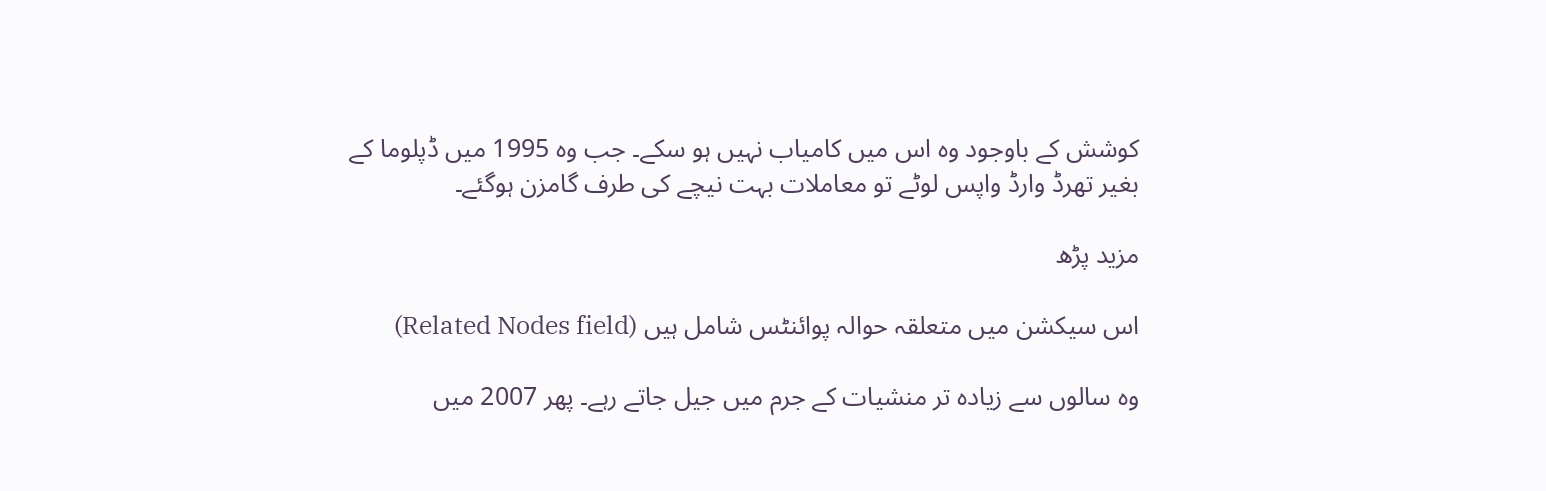کوشش کے باوجود وہ اس میں کامیاب نہیں ہو سکے۔ جب وہ 1995 میں ڈپلوما کے بغیر تھرڈ وارڈ واپس لوٹے تو معاملات بہت نیچے کی طرف گامزن ہوگئے۔

مزید پڑھ

اس سیکشن میں متعلقہ حوالہ پوائنٹس شامل ہیں (Related Nodes field)

وہ سالوں سے زیادہ تر منشیات کے جرم میں جیل جاتے رہے۔ پھر 2007 میں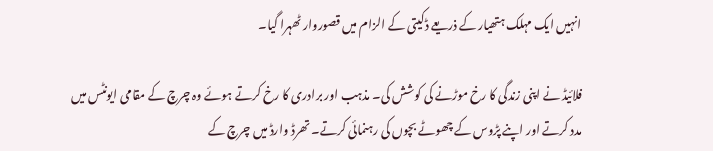انہیں ایک مہلک ہتھیار کے ذریعے ڈکیتی کے الزام میں قصوروار ٹھہرا گیا۔

فلائیڈ نے اپنی زندگی کا رخ موڑنے کی کوشش کی۔ مذہب اور برادری کا رخ کرتے ہوئے وہ چرچ کے مقامی ایونٹس میں مدد کرتے اور اپنے پڑوس کے چھوٹے بچوں کی رہنمائی کرتے۔ تھرڈ وارڈ میں چرچ کے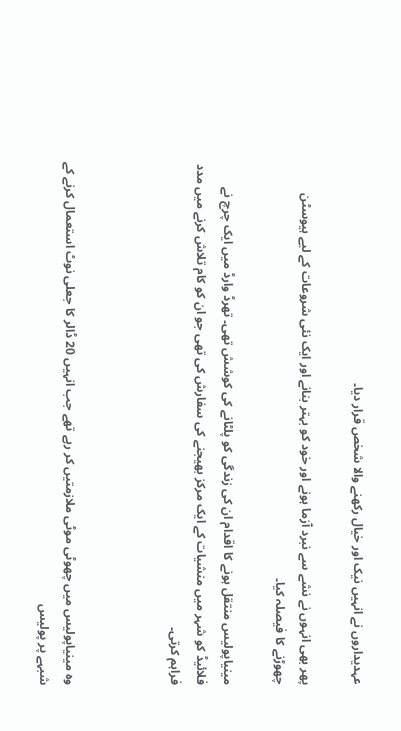عہدیداروں نے انہیں نیک اور خیال رکھنے والا شخص قرار دیا۔

پھر بھی انہوں نے نشے سے نبرد آزما ہونے اور خود کو بہتر بنانے اور ایک نئی شروعات کے لیے ہیوسٹن چھوڑنے کا فیصلہ کیا۔

مینیاپولیس منتقل ہونے کا اقدام ان کی زندگی کو پلٹانے کی کوشش تھی۔ تھرڈ وارڈ میں ایک چرچ نے فلائیڈ کو شہر میں منشیات کے ایک مرکز بھیجنے کی سفارش کی تھی جو ان کو کام تلاش کرنے میں مدد فراہم کرتی۔



وہ مینیاپولیس میں چھوٹی موٹی ملازمتیں کر رہے تھے جب انہیں 20 ڈالر کا جعلی نوٹ استعمال کرنے کے شبہے پر پولیس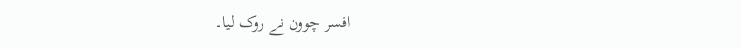افسر چوون نے روک لیا۔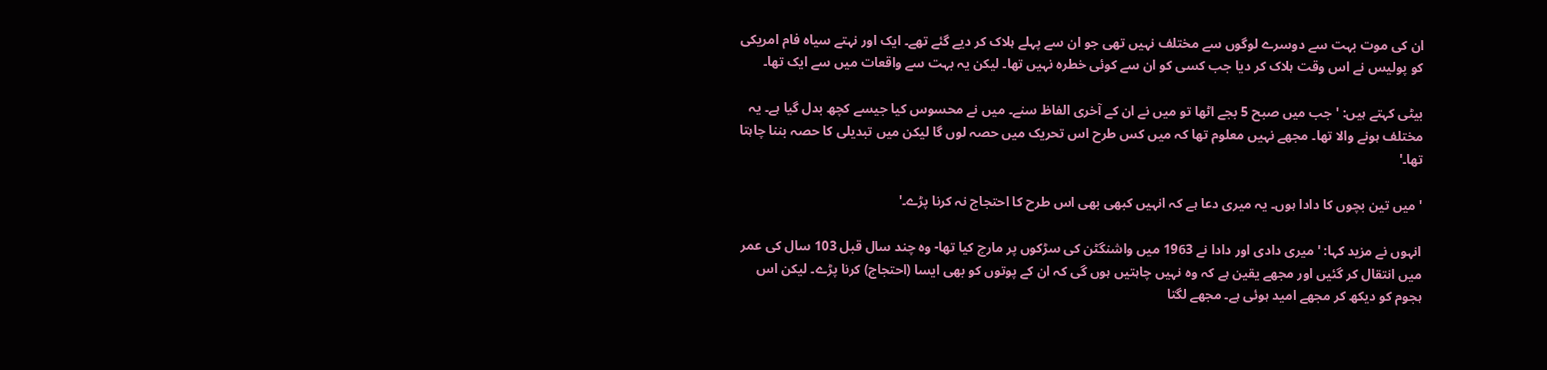ان کی موت بہت سے دوسرے لوگوں سے مختلف نہیں تھی جو ان سے پہلے ہلاک کر دیے گئے تھے۔ ایک اور نہتے سیاہ فام امریکی کو پولیس نے اس وقت ہلاک کر دیا جب کسی کو ان سے کوئی خطرہ نہیں تھا۔ لیکن یہ بہت سے واقعات میں سے ایک تھا۔

بیٹی کہتے ہیں: 'جب میں صبح 5 بجے اٹھا تو میں نے ان کے آخری الفاظ سنے۔ میں نے محسوس کیا جیسے کچھ بدل گیا ہے۔ یہ مختلف ہونے والا تھا۔ مجھے نہیں معلوم تھا کہ میں کس طرح اس تحریک میں حصہ لوں گا لیکن میں تبدیلی کا حصہ بننا چاہتا تھا۔'

'میں تین بچوں کا دادا ہوں۔ یہ میری دعا ہے کہ انہیں کبھی بھی اس طرح کا احتجاج نہ کرنا پڑے۔'

انہوں نے مزید کہا: 'میری دادی اور دادا نے 1963 میں واشنگٹن کی سڑکوں پر مارچ کیا تھا- وہ چند سال قبل 103 سال کی عمر میں انتقال کر گئیں اور مجھے یقین ہے کہ وہ نہیں چاہتیں ہوں گی کہ ان کے پوتوں کو بھی ایسا (احتجاج) کرنا پڑے۔ لیکن اس ہجوم کو دیکھ کر مجھے امید ہوئی ہے۔ مجھے لگتا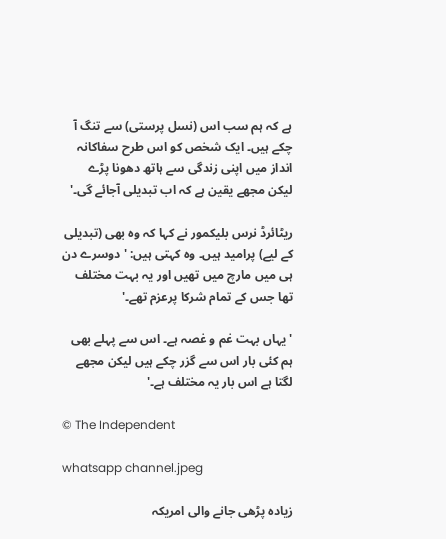ہے کہ ہم سب اس (نسل پرستی) سے تنگ آ چکے ہیں۔ ایک شخص کو اس طرح سفاکانہ انداز میں اپنی زندگی سے ہاتھ دھونا پڑے لیکن مجھے یقین ہے کہ اب تبدیلی آجائے گی۔'

ریٹائرڈ نرس بلیکمور نے کہا کہ وہ بھی (تبدیلی کے لیے) پرامید ہیں۔ وہ کہتی ہیں: 'دوسرے دن ہی میں مارچ میں تھیں اور یہ بہت مختلف تھا جس کے تمام شرکا پرعزم تھے۔'

'یہاں بہت غم و غصہ ہے۔ اس سے پہلے بھی ہم کئی بار اس سے گزر چکے ہیں لیکن مجھے لگتا ہے اس بار یہ مختلف ہے۔'

© The Independent

whatsapp channel.jpeg

زیادہ پڑھی جانے والی امریکہ